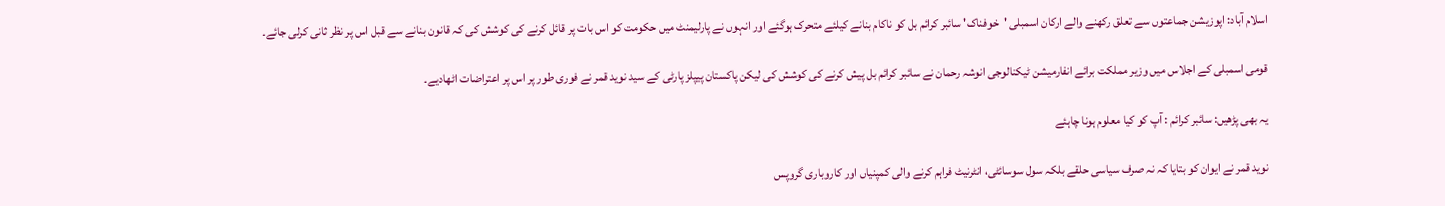اسلام آباد: اپوزیشن جماعتوں سے تعلق رکھنے والے ارکان اسمبلی 'خوفناک' سائبر کرائم بل کو ناکام بنانے کیلئے متحرک ہوگئے اور انہوں نے پارلیمنٹ میں حکومت کو اس بات پر قائل کرنے کی کوشش کی کہ قانون بنانے سے قبل اس پر نظر ثانی کرلی جائے۔

قومی اسمبلی کے اجلاس میں وزیر مملکت برائے انفارمیشن ٹیکنالوجی انوشہ رحمان نے سائبر کرائم بل پیش کرنے کی کوشش کی لیکن پاکستان پیپلز پارٹی کے سید نوید قمر نے فوری طور پر اس پر اعتراضات اٹھادیے۔

یہ بھی پڑھیں: سائبر کرائم : آپ کو کیا معلوم ہونا چاہئے

نوید قمر نے ایوان کو بتایا کہ نہ صرف سیاسی حلقے بلکہ سول سوسائٹی، انٹرنیٹ فراہم کرنے والی کمپنیاں اور کاروباری گروپس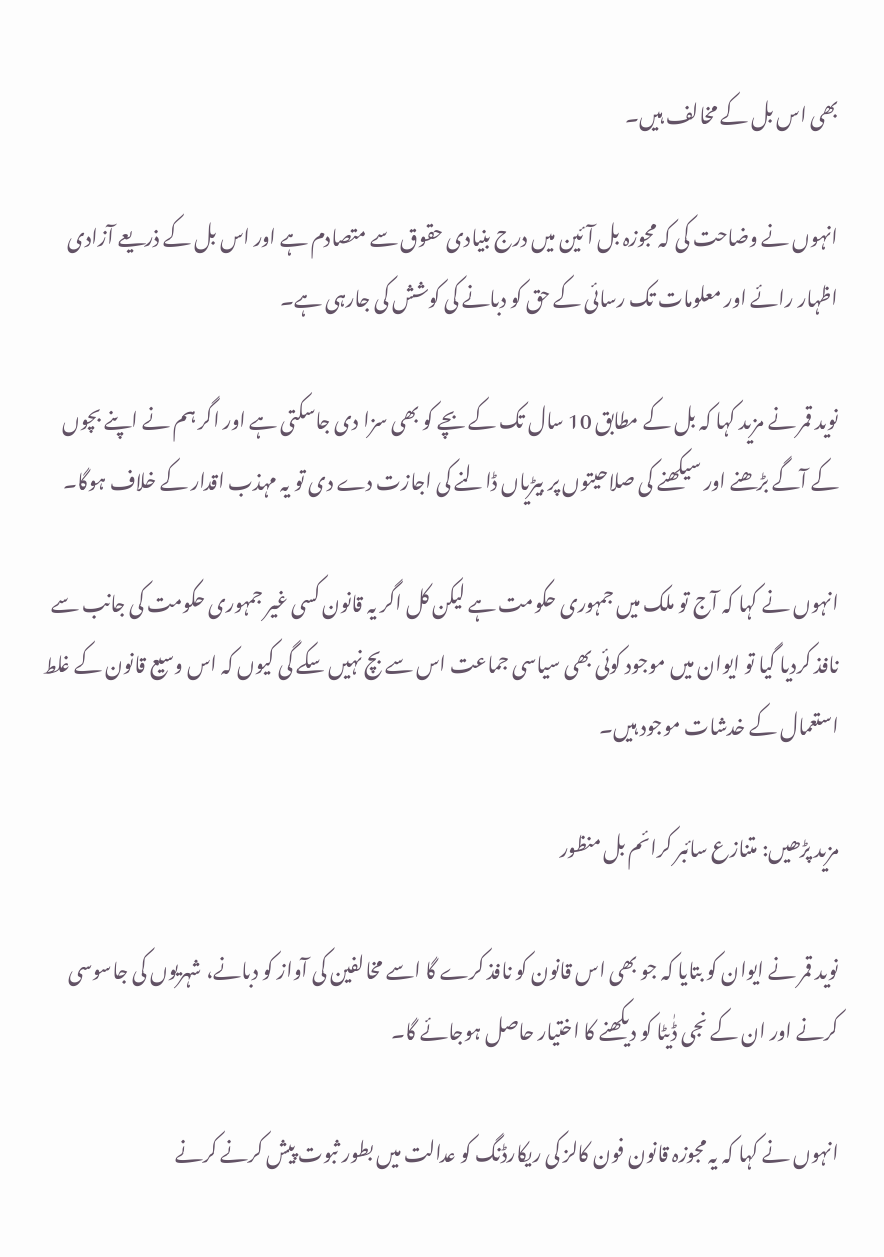بھی اس بل کے مخالف ہیں۔

انہوں نے وضاحت کی کہ مجوزہ بل آئین میں درج بنیادی حقوق سے متصادم ہے اور اس بل کے ذریعے آزادی اظہار رائے اور معلومات تک رسائی کے حق کو دبانے کی کوشش کی جارہی ہے۔

نوید قمر نے مزید کہا کہ بل کے مطابق 10 سال تک کے بچے کو بھی سزا دی جاسکتی ہے اور اگر ہم نے اپنے بچوں کے آگے بڑھنے اور سیکھنے کی صلاحیتوں پر بیڑیاں ڈالنے کی اجازت دے دی تو یہ مہذب اقدار کے خلاف ہوگا۔

انہوں نے کہا کہ آج تو ملک میں جمہوری حکومت ہے لیکن کل اگر یہ قانون کسی غیر جمہوری حکومت کی جانب سے نافذ کردیا گیا تو ایوان میں موجود کوئی بھی سیاسی جماعت اس سے بچ نہیں سکے گی کیوں کہ اس وسیع قانون کے غلط استعمال کے خدشات موجود ہیں۔

مزید پڑھیں: متنازع سائبر کرائم بل منظور

نوید قمر نے ایوان کو بتایا کہ جو بھی اس قانون کو نافذ کرے گا اسے مخالفین کی آواز کو دبانے، شہریوں کی جاسوسی کرنے اور ان کے نجی ڈٰیٹا کو دیکھنے کا اختیار حاصل ہوجائے گا۔

انہوں نے کہا کہ یہ مجوزہ قانون فون کالز کی ریکارڈنگ کو عدالت میں بطور ثبوت پیش کرنے کرنے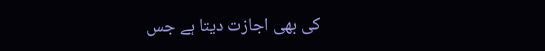کی بھی اجازت دیتا ہے جس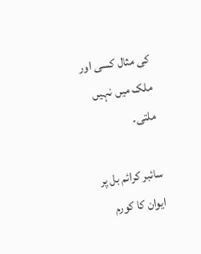کی مثال کسی اور ملک میں نہیں ملتی۔

سائبر کرائم بل پر ایوان کا کورم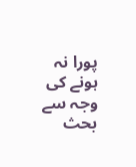پورا نہ ہونے کی وجہ سے بحث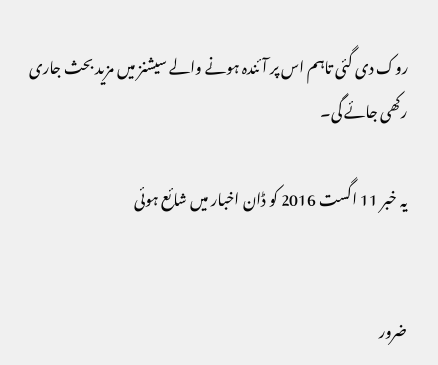روک دی گئی تاہم اس پر آئندہ ہونے والے سیشنز میں مزید بحث جاری رکھی جائے گی۔

یہ خبر 11 اگست 2016 کو ڈان اخبار میں شائع ہوئی


ضرور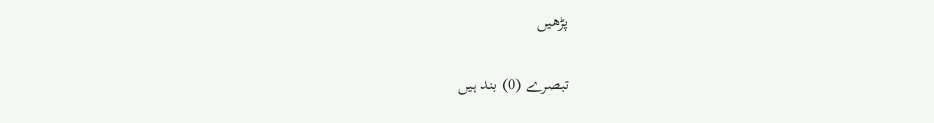پڑھیں

تبصرے (0) بند ہیں